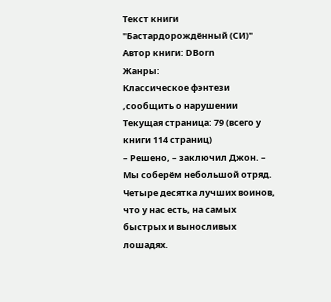Текст книги "Бастардорождённый (СИ)"
Автор книги: DBorn
Жанры:
Классическое фэнтези
,сообщить о нарушении
Текущая страница: 79 (всего у книги 114 страниц)
– Решено, – заключил Джон. – Мы соберём небольшой отряд. Четыре десятка лучших воинов, что у нас есть, на самых быстрых и выносливых лошадях.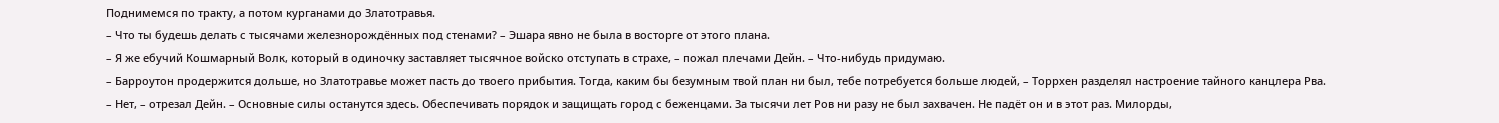Поднимемся по тракту, а потом курганами до Златотравья.
– Что ты будешь делать с тысячами железнорождённых под стенами? – Эшара явно не была в восторге от этого плана.
– Я же ебучий Кошмарный Волк, который в одиночку заставляет тысячное войско отступать в страхе, – пожал плечами Дейн. – Что-нибудь придумаю.
– Барроутон продержится дольше, но Златотравье может пасть до твоего прибытия. Тогда, каким бы безумным твой план ни был, тебе потребуется больше людей, – Торрхен разделял настроение тайного канцлера Рва.
– Нет, – отрезал Дейн. – Основные силы останутся здесь. Обеспечивать порядок и защищать город с беженцами. За тысячи лет Ров ни разу не был захвачен. Не падёт он и в этот раз. Милорды,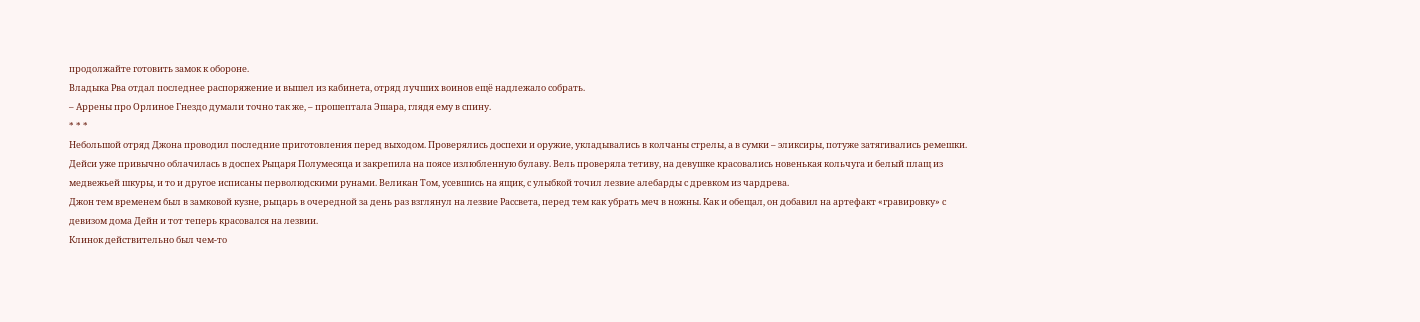продолжайте готовить замок к обороне.
Владыка Рва отдал последнее распоряжение и вышел из кабинета, отряд лучших воинов ещё надлежало собрать.
– Аррены про Орлиное Гнездо думали точно так же, – прошептала Эшара, глядя ему в спину.
* * *
Небольшой отряд Джона проводил последние приготовления перед выходом. Проверялись доспехи и оружие, укладывались в колчаны стрелы, а в сумки – эликсиры, потуже затягивались ремешки. Дейси уже привычно облачилась в доспех Рыцаря Полумесяца и закрепила на поясе излюбленную булаву. Вель проверяла тетиву, на девушке красовались новенькая кольчуга и белый плащ из медвежьей шкуры, и то и другое исписаны перволюдскими рунами. Великан Том, усевшись на ящик, с улыбкой точил лезвие алебарды с древком из чардрева.
Джон тем временем был в замковой кузне, рыцарь в очередной за день раз взглянул на лезвие Рассвета, перед тем как убрать меч в ножны. Как и обещал, он добавил на артефакт «гравировку» с девизом дома Дейн и тот теперь красовался на лезвии.
Клинок действительно был чем-то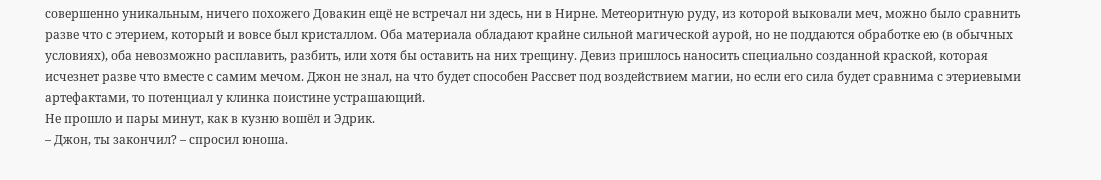совершенно уникальным, ничего похожего Довакин ещё не встречал ни здесь, ни в Нирне. Метеоритную руду, из которой выковали меч, можно было сравнить разве что с этерием, который и вовсе был кристаллом. Оба материала обладают крайне сильной магической аурой, но не поддаются обработке ею (в обычных условиях), оба невозможно расплавить, разбить, или хотя бы оставить на них трещину. Девиз пришлось наносить специально созданной краской, которая исчезнет разве что вместе с самим мечом. Джон не знал, на что будет способен Рассвет под воздействием магии, но если его сила будет сравнима с этериевыми артефактами, то потенциал у клинка поистине устрашающий.
Не прошло и пары минут, как в кузню вошёл и Эдрик.
– Джон, ты закончил? – спросил юноша.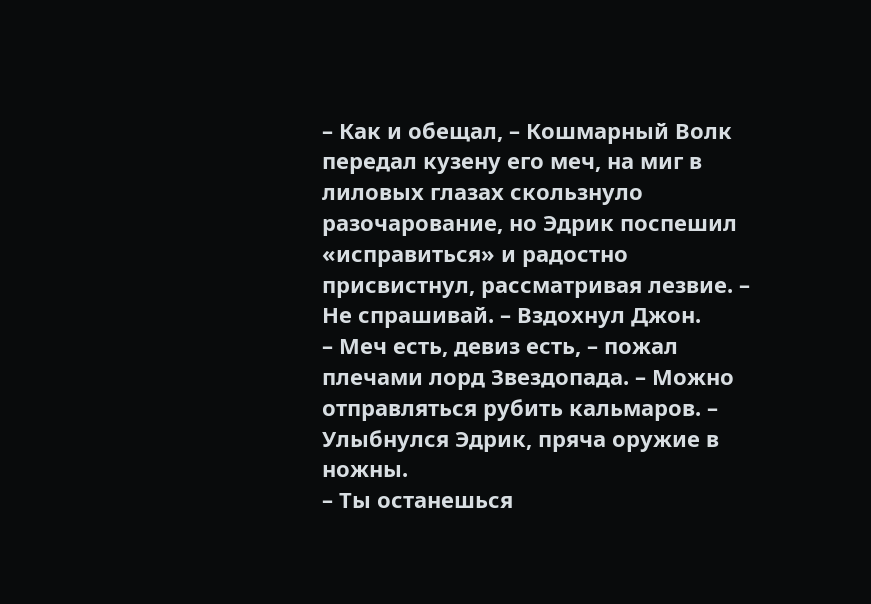– Как и обещал, – Кошмарный Волк передал кузену его меч, на миг в лиловых глазах скользнуло разочарование, но Эдрик поспешил «исправиться» и радостно присвистнул, рассматривая лезвие. – Не спрашивай. – Вздохнул Джон.
– Меч есть, девиз есть, – пожал плечами лорд Звездопада. – Можно отправляться рубить кальмаров. – Улыбнулся Эдрик, пряча оружие в ножны.
– Ты останешься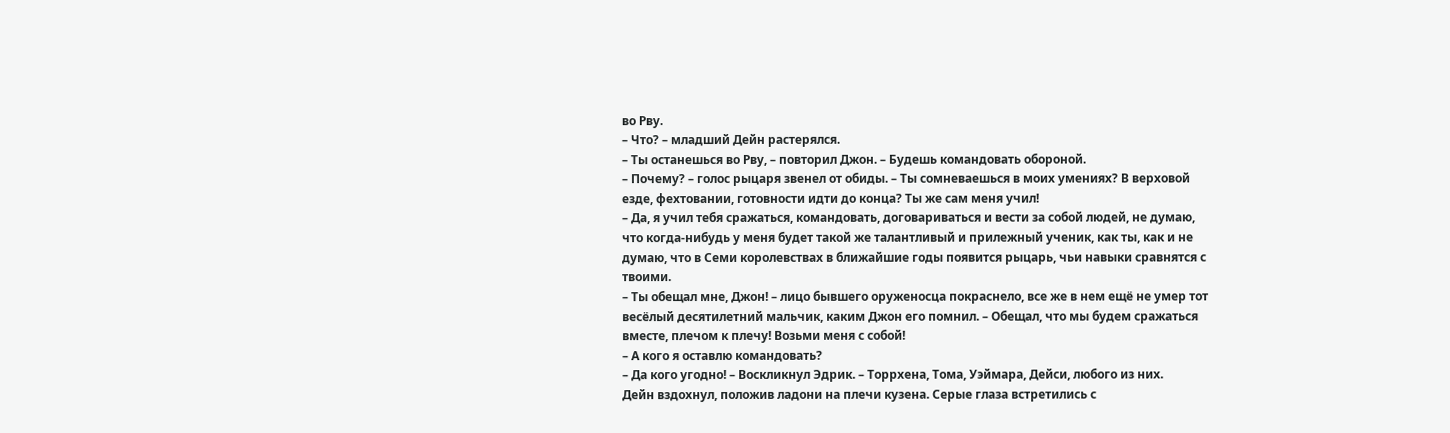во Рву.
– Что? – младший Дейн растерялся.
– Ты останешься во Рву, – повторил Джон. – Будешь командовать обороной.
– Почему? – голос рыцаря звенел от обиды. – Ты сомневаешься в моих умениях? В верховой езде, фехтовании, готовности идти до конца? Ты же сам меня учил!
– Да, я учил тебя сражаться, командовать, договариваться и вести за собой людей, не думаю, что когда-нибудь у меня будет такой же талантливый и прилежный ученик, как ты, как и не думаю, что в Семи королевствах в ближайшие годы появится рыцарь, чьи навыки сравнятся с твоими.
– Ты обещал мне, Джон! – лицо бывшего оруженосца покраснело, все же в нем ещё не умер тот весёлый десятилетний мальчик, каким Джон его помнил. – Обещал, что мы будем сражаться вместе, плечом к плечу! Возьми меня с собой!
– А кого я оставлю командовать?
– Да кого угодно! – Воскликнул Эдрик. – Торрхена, Тома, Уэймара, Дейси, любого из них.
Дейн вздохнул, положив ладони на плечи кузена. Серые глаза встретились с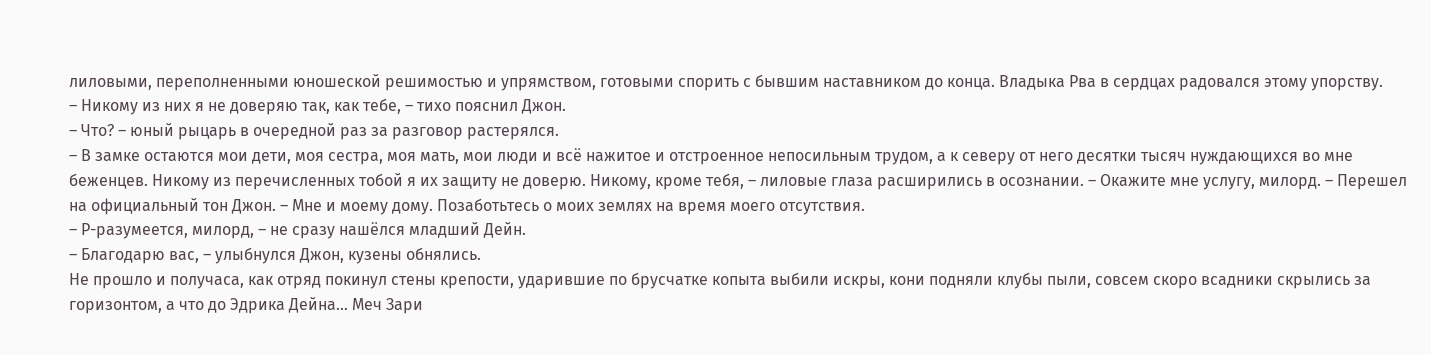лиловыми, переполненными юношеской решимостью и упрямством, готовыми спорить с бывшим наставником до конца. Владыка Рва в сердцах радовался этому упорству.
– Никому из них я не доверяю так, как тебе, – тихо пояснил Джон.
– Что? – юный рыцарь в очередной раз за разговор растерялся.
– В замке остаются мои дети, моя сестра, моя мать, мои люди и всё нажитое и отстроенное непосильным трудом, а к северу от него десятки тысяч нуждающихся во мне беженцев. Никому из перечисленных тобой я их защиту не доверю. Никому, кроме тебя, – лиловые глаза расширились в осознании. – Окажите мне услугу, милорд. – Перешел на официальный тон Джон. – Мне и моему дому. Позаботьтесь о моих землях на время моего отсутствия.
– Р-разумеется, милорд, – не сразу нашёлся младший Дейн.
– Благодарю вас, – улыбнулся Джон, кузены обнялись.
Не прошло и получаса, как отряд покинул стены крепости, ударившие по брусчатке копыта выбили искры, кони подняли клубы пыли, совсем скоро всадники скрылись за горизонтом, а что до Эдрика Дейна… Меч Зари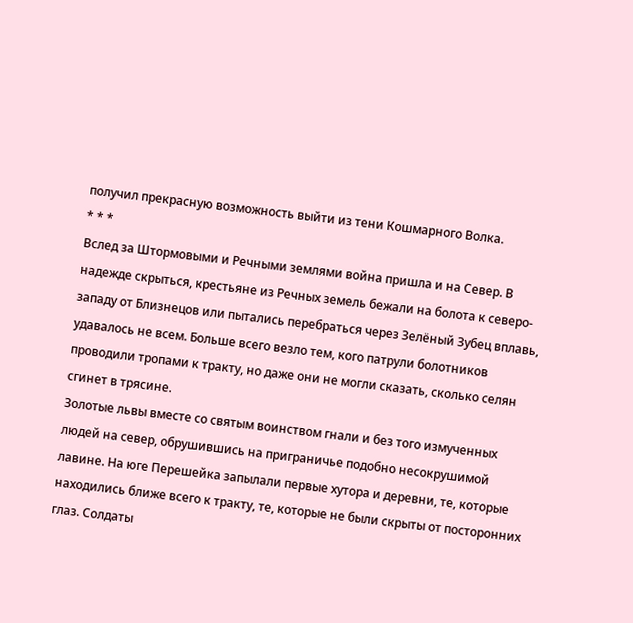получил прекрасную возможность выйти из тени Кошмарного Волка.
* * *
Вслед за Штормовыми и Речными землями война пришла и на Север. В надежде скрыться, крестьяне из Речных земель бежали на болота к северо-западу от Близнецов или пытались перебраться через Зелёный Зубец вплавь, удавалось не всем. Больше всего везло тем, кого патрули болотников проводили тропами к тракту, но даже они не могли сказать, сколько селян сгинет в трясине.
Золотые львы вместе со святым воинством гнали и без того измученных людей на север, обрушившись на приграничье подобно несокрушимой лавине. На юге Перешейка запылали первые хутора и деревни, те, которые находились ближе всего к тракту, те, которые не были скрыты от посторонних глаз. Солдаты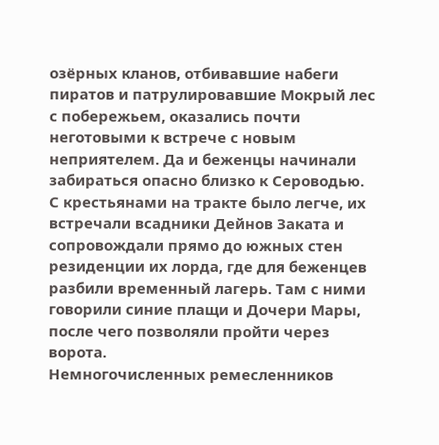озёрных кланов, отбивавшие набеги пиратов и патрулировавшие Мокрый лес с побережьем, оказались почти неготовыми к встрече с новым неприятелем. Да и беженцы начинали забираться опасно близко к Сероводью.
С крестьянами на тракте было легче, их встречали всадники Дейнов Заката и сопровождали прямо до южных стен резиденции их лорда, где для беженцев разбили временный лагерь. Там с ними говорили синие плащи и Дочери Мары, после чего позволяли пройти через ворота.
Немногочисленных ремесленников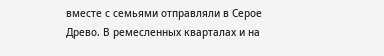вместе с семьями отправляли в Серое Древо. В ремесленных кварталах и на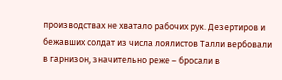производствах не хватало рабочих рук. Дезертиров и бежавших солдат из числа лоялистов Талли вербовали в гарнизон, значительно реже – бросали в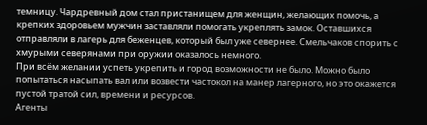темницу. Чардревный дом стал пристанищем для женщин, желающих помочь, а крепких здоровьем мужчин заставляли помогать укреплять замок. Оставшихся отправляли в лагерь для беженцев, который был уже севернее. Смельчаков спорить с хмурыми северянами при оружии оказалось немного.
При всём желании успеть укрепить и город возможности не было. Можно было попытаться насыпать вал или возвести частокол на манер лагерного, но это окажется пустой тратой сил, времени и ресурсов.
Агенты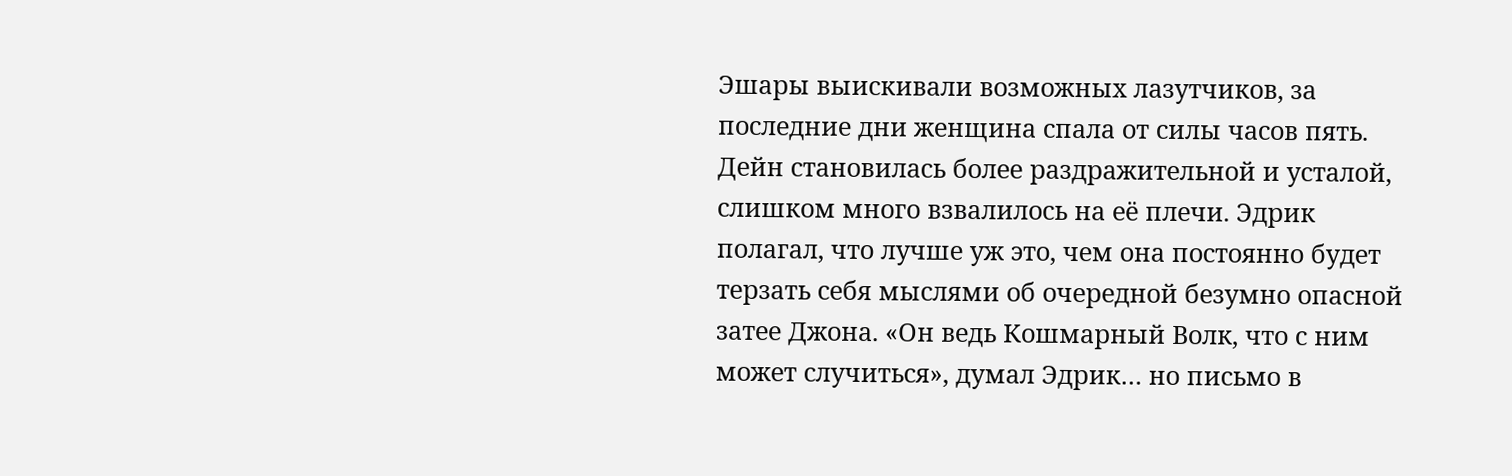Эшары выискивали возможных лазутчиков, за последние дни женщина спала от силы часов пять. Дейн становилась более раздражительной и усталой, слишком много взвалилось на её плечи. Эдрик полагал, что лучше уж это, чем она постоянно будет терзать себя мыслями об очередной безумно опасной затее Джона. «Он ведь Кошмарный Волк, что с ним может случиться», думал Эдрик… но письмо в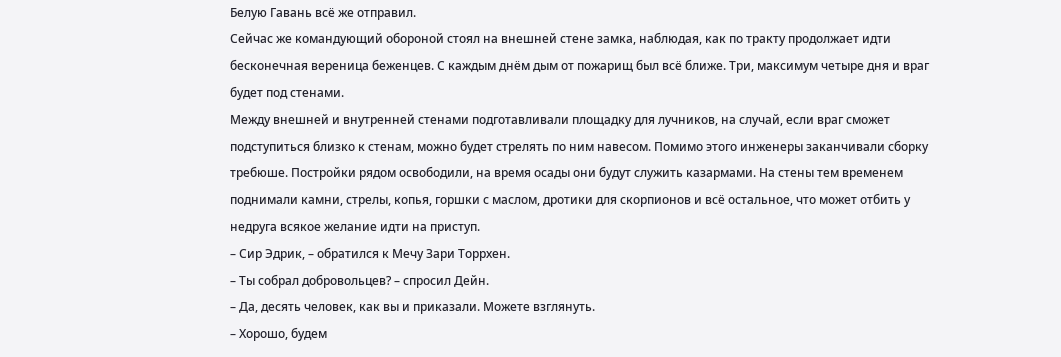Белую Гавань всё же отправил.
Сейчас же командующий обороной стоял на внешней стене замка, наблюдая, как по тракту продолжает идти бесконечная вереница беженцев. С каждым днём дым от пожарищ был всё ближе. Три, максимум четыре дня и враг будет под стенами.
Между внешней и внутренней стенами подготавливали площадку для лучников, на случай, если враг сможет подступиться близко к стенам, можно будет стрелять по ним навесом. Помимо этого инженеры заканчивали сборку требюше. Постройки рядом освободили, на время осады они будут служить казармами. На стены тем временем поднимали камни, стрелы, копья, горшки с маслом, дротики для скорпионов и всё остальное, что может отбить у недруга всякое желание идти на приступ.
– Сир Эдрик, – обратился к Мечу Зари Торрхен.
– Ты собрал добровольцев? – спросил Дейн.
– Да, десять человек, как вы и приказали. Можете взглянуть.
– Хорошо, будем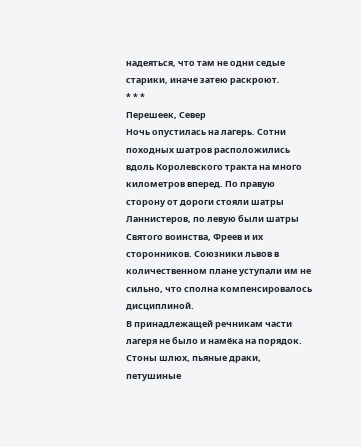надеяться, что там не одни седые старики, иначе затею раскроют.
* * *
Перешеек, Север
Ночь опустилась на лагерь. Сотни походных шатров расположились вдоль Королевского тракта на много километров вперед. По правую сторону от дороги стояли шатры Ланнистеров, по левую были шатры Святого воинства, Фреев и их сторонников. Союзники львов в количественном плане уступали им не сильно, что сполна компенсировалось дисциплиной.
В принадлежащей речникам части лагеря не было и намёка на порядок. Стоны шлюх, пьяные драки, петушиные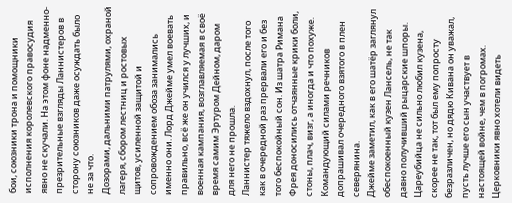бои, союзники трона и помощники исполнения королевского правосудия явно не скучали. На этом фоне надменно-презрительные взгляды Ланнистеров в сторону союзников даже осуждать было не за что.
Дозорами, дальними патрулями, охраной лагеря, сбором лестниц и ростовых щитов, усиленной защитой и сопровождением обоза занимались именно они. Лорд Джейме умел воевать правильно, всё же он учился у лучших, и военная кампания, возглавляемая в своё время самим Эртуром Дейном, даром для него не прошла.
Ланнистер тяжело вздохнул, после того как в очередной раз прервали его и без того беспокойный сон. Из шатра Римана Фрея доносились отчаянные крики боли, стоны, плач, визг, а иногда и что похуже. Командующий силами речников допрашивал очередного взятого в плен северянина.
Джейме заметил, как в его шатёр заглянул обеспокоенный кузен Лансель, не так давно получивший рыцарские шпоры. Цареубийца не сильно любил кузена, скорее не так, тот был ему попросту безразличен, но дядю Кивана он уважал, пусть лучше его сын участвует в настоящей войне, чем в погромах. Церковники явно хотели видеть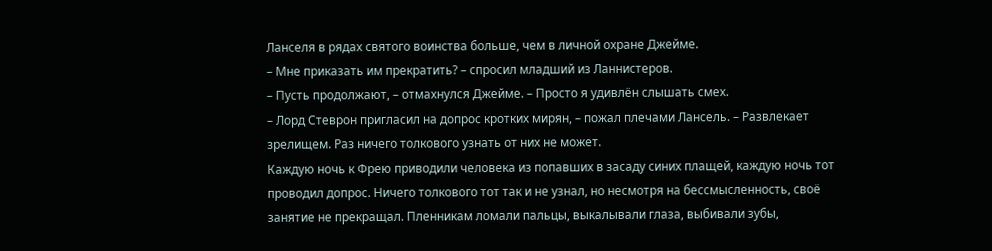Ланселя в рядах святого воинства больше, чем в личной охране Джейме.
– Мне приказать им прекратить? – спросил младший из Ланнистеров.
– Пусть продолжают, – отмахнулся Джейме. – Просто я удивлён слышать смех.
– Лорд Стеврон пригласил на допрос кротких мирян, – пожал плечами Лансель. – Развлекает зрелищем. Раз ничего толкового узнать от них не может.
Каждую ночь к Фрею приводили человека из попавших в засаду синих плащей, каждую ночь тот проводил допрос. Ничего толкового тот так и не узнал, но несмотря на бессмысленность, своё занятие не прекращал. Пленникам ломали пальцы, выкалывали глаза, выбивали зубы,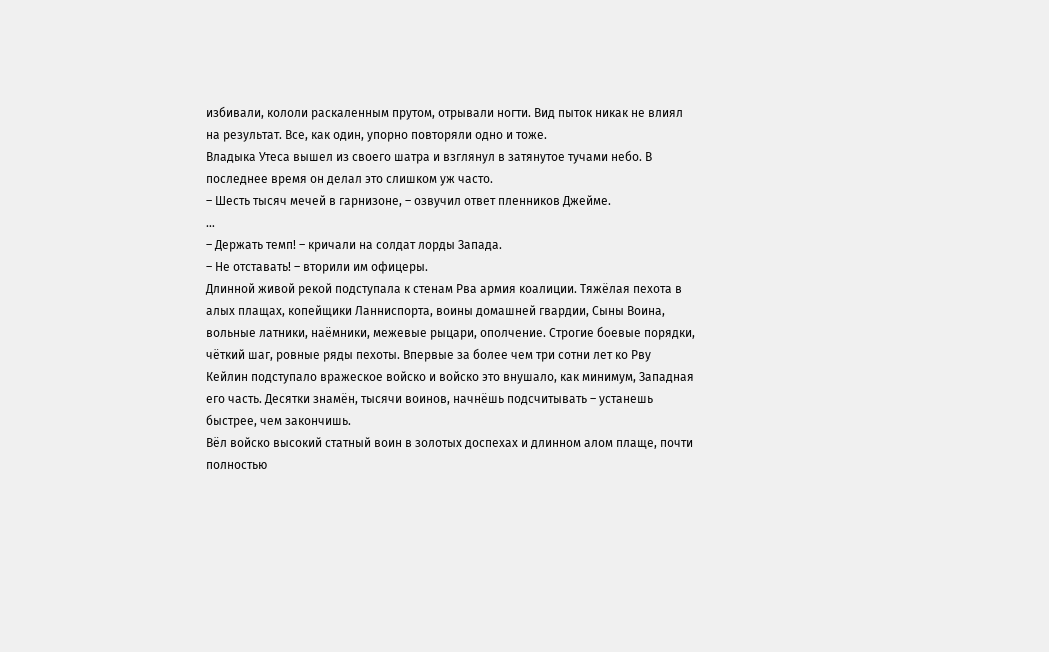избивали, кололи раскаленным прутом, отрывали ногти. Вид пыток никак не влиял на результат. Все, как один, упорно повторяли одно и тоже.
Владыка Утеса вышел из своего шатра и взглянул в затянутое тучами небо. В последнее время он делал это слишком уж часто.
– Шесть тысяч мечей в гарнизоне, – озвучил ответ пленников Джейме.
…
– Держать темп! – кричали на солдат лорды Запада.
– Не отставать! – вторили им офицеры.
Длинной живой рекой подступала к стенам Рва армия коалиции. Тяжёлая пехота в алых плащах, копейщики Ланниспорта, воины домашней гвардии, Сыны Воина, вольные латники, наёмники, межевые рыцари, ополчение. Строгие боевые порядки, чёткий шаг, ровные ряды пехоты. Впервые за более чем три сотни лет ко Рву Кейлин подступало вражеское войско и войско это внушало, как минимум, Западная его часть. Десятки знамён, тысячи воинов, начнёшь подсчитывать – устанешь быстрее, чем закончишь.
Вёл войско высокий статный воин в золотых доспехах и длинном алом плаще, почти полностью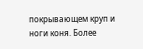покрывающем круп и ноги коня. Более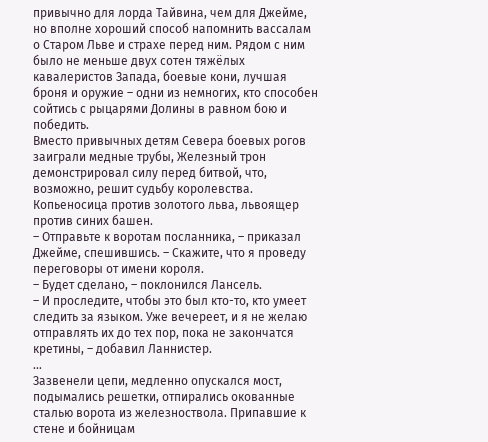привычно для лорда Тайвина, чем для Джейме, но вполне хороший способ напомнить вассалам о Старом Льве и страхе перед ним. Рядом с ним было не меньше двух сотен тяжёлых кавалеристов Запада, боевые кони, лучшая броня и оружие – одни из немногих, кто способен сойтись с рыцарями Долины в равном бою и победить.
Вместо привычных детям Севера боевых рогов заиграли медные трубы, Железный трон демонстрировал силу перед битвой, что, возможно, решит судьбу королевства. Копьеносица против золотого льва, львоящер против синих башен.
– Отправьте к воротам посланника, – приказал Джейме, спешившись. – Скажите, что я проведу переговоры от имени короля.
– Будет сделано, – поклонился Лансель.
– И проследите, чтобы это был кто-то, кто умеет следить за языком. Уже вечереет, и я не желаю отправлять их до тех пор, пока не закончатся кретины, – добавил Ланнистер.
…
Зазвенели цепи, медленно опускался мост, подымались решетки, отпирались окованные сталью ворота из железноствола. Припавшие к стене и бойницам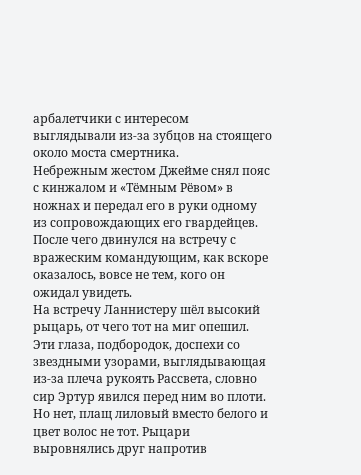арбалетчики с интересом выглядывали из-за зубцов на стоящего около моста смертника.
Небрежным жестом Джейме снял пояс с кинжалом и «Тёмным Рёвом» в ножнах и передал его в руки одному из сопровождающих его гвардейцев. После чего двинулся на встречу с вражеским командующим, как вскоре оказалось, вовсе не тем, кого он ожидал увидеть.
На встречу Ланнистеру шёл высокий рыцарь, от чего тот на миг опешил. Эти глаза, подбородок, доспехи со звездными узорами, выглядывающая из-за плеча рукоять Рассвета, словно сир Эртур явился перед ним во плоти. Но нет, плащ лиловый вместо белого и цвет волос не тот. Рыцари выровнялись друг напротив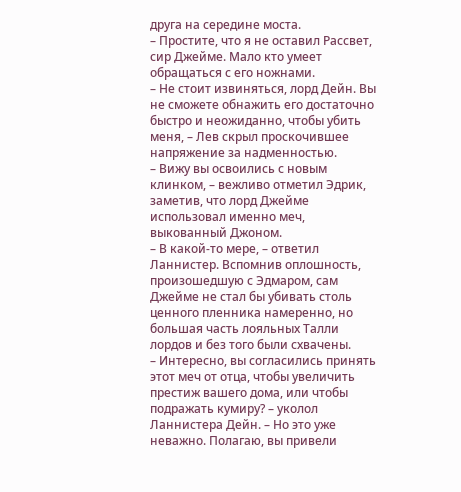друга на середине моста.
– Простите, что я не оставил Рассвет, сир Джейме. Мало кто умеет обращаться с его ножнами.
– Не стоит извиняться, лорд Дейн. Вы не сможете обнажить его достаточно быстро и неожиданно, чтобы убить меня, – Лев скрыл проскочившее напряжение за надменностью.
– Вижу вы освоились с новым клинком, – вежливо отметил Эдрик, заметив, что лорд Джейме использовал именно меч, выкованный Джоном.
– В какой-то мере, – ответил Ланнистер. Вспомнив оплошность, произошедшую с Эдмаром, сам Джейме не стал бы убивать столь ценного пленника намеренно, но большая часть лояльных Талли лордов и без того были схвачены.
– Интересно, вы согласились принять этот меч от отца, чтобы увеличить престиж вашего дома, или чтобы подражать кумиру? – уколол Ланнистера Дейн. – Но это уже неважно. Полагаю, вы привели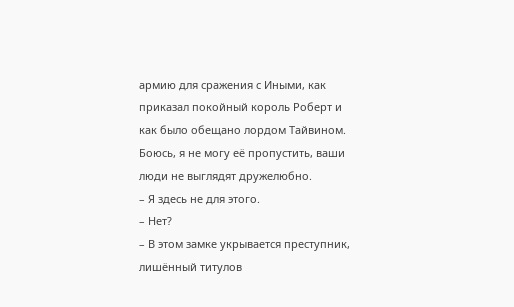армию для сражения с Иными, как приказал покойный король Роберт и как было обещано лордом Тайвином. Боюсь, я не могу её пропустить, ваши люди не выглядят дружелюбно.
– Я здесь не для этого.
– Нет?
– В этом замке укрывается преступник, лишённый титулов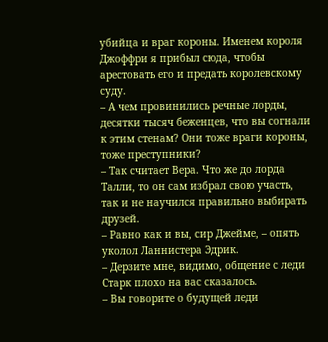убийца и враг короны. Именем короля Джоффри я прибыл сюда, чтобы арестовать его и предать королевскому суду.
– А чем провинились речные лорды, десятки тысяч беженцев, что вы согнали к этим стенам? Они тоже враги короны, тоже преступники?
– Так считает Вера. Что же до лорда Талли, то он сам избрал свою участь, так и не научился правильно выбирать друзей.
– Равно как и вы, сир Джейме, – опять уколол Ланнистера Эдрик.
– Дерзите мне, видимо, общение с леди Старк плохо на вас сказалось.
– Вы говорите о будущей леди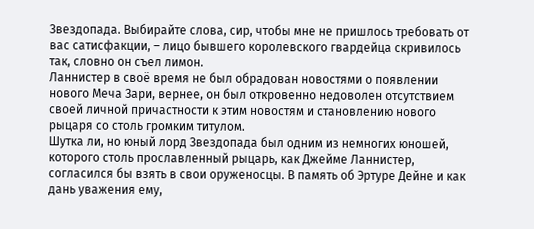Звездопада. Выбирайте слова, сир, чтобы мне не пришлось требовать от вас сатисфакции, – лицо бывшего королевского гвардейца скривилось так, словно он съел лимон.
Ланнистер в своё время не был обрадован новостями о появлении нового Меча Зари, вернее, он был откровенно недоволен отсутствием своей личной причастности к этим новостям и становлению нового рыцаря со столь громким титулом.
Шутка ли, но юный лорд Звездопада был одним из немногих юношей, которого столь прославленный рыцарь, как Джейме Ланнистер, согласился бы взять в свои оруженосцы. В память об Эртуре Дейне и как дань уважения ему,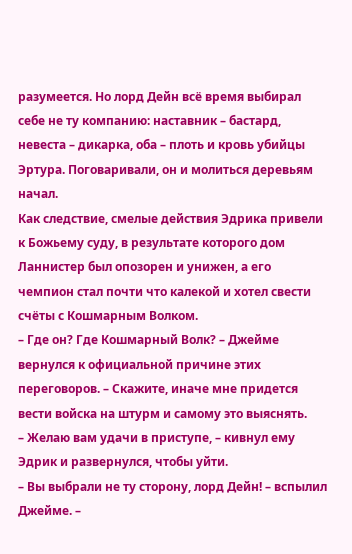разумеется. Но лорд Дейн всё время выбирал себе не ту компанию: наставник – бастард, невеста – дикарка, оба – плоть и кровь убийцы Эртура. Поговаривали, он и молиться деревьям начал.
Как следствие, смелые действия Эдрика привели к Божьему суду, в результате которого дом Ланнистер был опозорен и унижен, а его чемпион стал почти что калекой и хотел свести счёты с Кошмарным Волком.
– Где он? Где Кошмарный Волк? – Джейме вернулся к официальной причине этих переговоров. – Скажите, иначе мне придется вести войска на штурм и самому это выяснять.
– Желаю вам удачи в приступе, – кивнул ему Эдрик и развернулся, чтобы уйти.
– Вы выбрали не ту сторону, лорд Дейн! – вспылил Джейме. –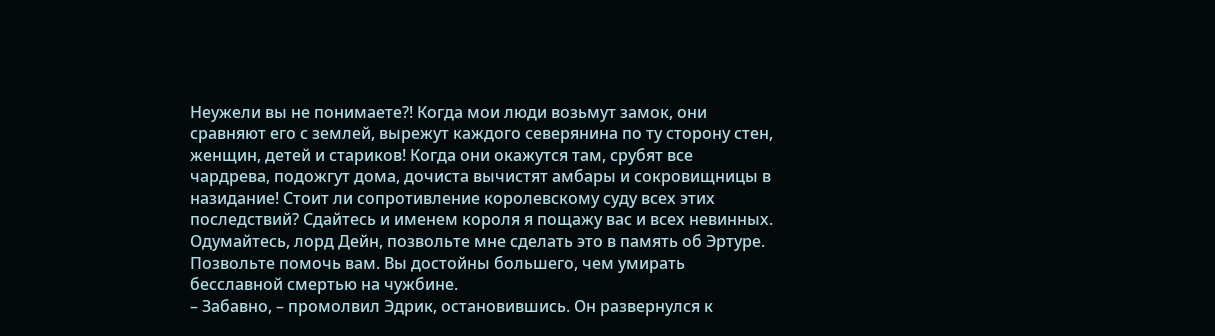Неужели вы не понимаете?! Когда мои люди возьмут замок, они сравняют его с землей, вырежут каждого северянина по ту сторону стен, женщин, детей и стариков! Когда они окажутся там, срубят все чардрева, подожгут дома, дочиста вычистят амбары и сокровищницы в назидание! Стоит ли сопротивление королевскому суду всех этих последствий? Сдайтесь и именем короля я пощажу вас и всех невинных. Одумайтесь, лорд Дейн, позвольте мне сделать это в память об Эртуре. Позвольте помочь вам. Вы достойны большего, чем умирать бесславной смертью на чужбине.
– Забавно, – промолвил Эдрик, остановившись. Он развернулся к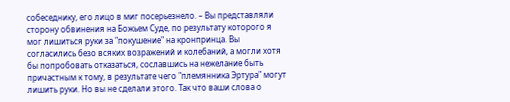собеседнику, его лицо в миг посерьезнело. – Вы представляли сторону обвинения на Божьем Суде, по результату которого я мог лишиться руки за "покушение" на кронпринца. Вы согласились безо всяких возражений и колебаний, а могли хотя бы попробовать отказаться, сославшись на нежелание быть причастным к тому, в результате чего "племянника Эртура" могут лишить руки. Но вы не сделали этого. Так что ваши слова о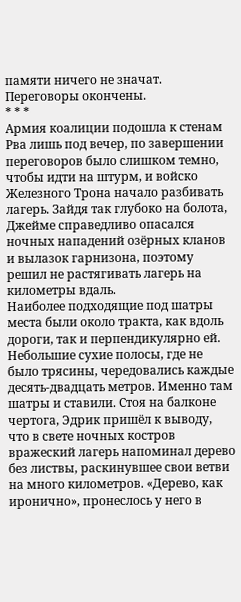памяти ничего не значат. Переговоры окончены.
* * *
Армия коалиции подошла к стенам Рва лишь под вечер, по завершении переговоров было слишком темно, чтобы идти на штурм, и войско Железного Трона начало разбивать лагерь. Зайдя так глубоко на болота, Джейме справедливо опасался ночных нападений озёрных кланов и вылазок гарнизона, поэтому решил не растягивать лагерь на километры вдаль.
Наиболее подходящие под шатры места были около тракта, как вдоль дороги, так и перпендикулярно ей. Небольшие сухие полосы, где не было трясины, чередовались каждые десять-двадцать метров. Именно там шатры и ставили. Стоя на балконе чертога, Эдрик пришёл к выводу, что в свете ночных костров вражеский лагерь напоминал дерево без листвы, раскинувшее свои ветви на много километров. «Дерево, как иронично», пронеслось у него в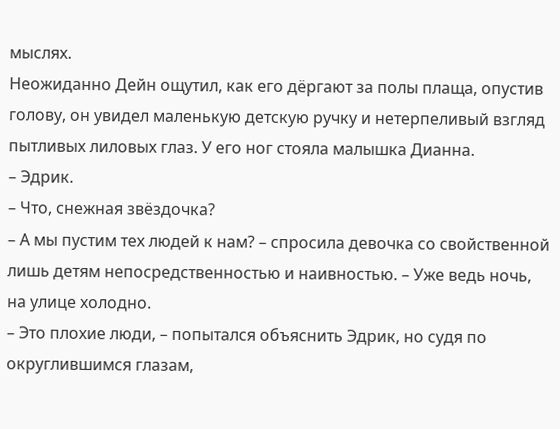мыслях.
Неожиданно Дейн ощутил, как его дёргают за полы плаща, опустив голову, он увидел маленькую детскую ручку и нетерпеливый взгляд пытливых лиловых глаз. У его ног стояла малышка Дианна.
– Эдрик.
– Что, снежная звёздочка?
– А мы пустим тех людей к нам? – спросила девочка со свойственной лишь детям непосредственностью и наивностью. – Уже ведь ночь, на улице холодно.
– Это плохие люди, – попытался объяснить Эдрик, но судя по округлившимся глазам,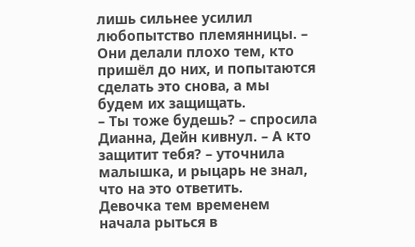лишь сильнее усилил любопытство племянницы. – Они делали плохо тем, кто пришёл до них, и попытаются сделать это снова, а мы будем их защищать.
– Ты тоже будешь? – спросила Дианна, Дейн кивнул. – А кто защитит тебя? – уточнила малышка, и рыцарь не знал, что на это ответить.
Девочка тем временем начала рыться в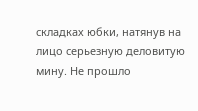складках юбки, натянув на лицо серьезную деловитую мину. Не прошло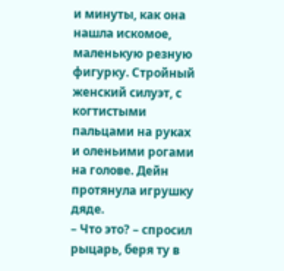и минуты, как она нашла искомое, маленькую резную фигурку. Стройный женский силуэт, с когтистыми пальцами на руках и оленьими рогами на голове. Дейн протянула игрушку дяде.
– Что это? – спросил рыцарь, беря ту в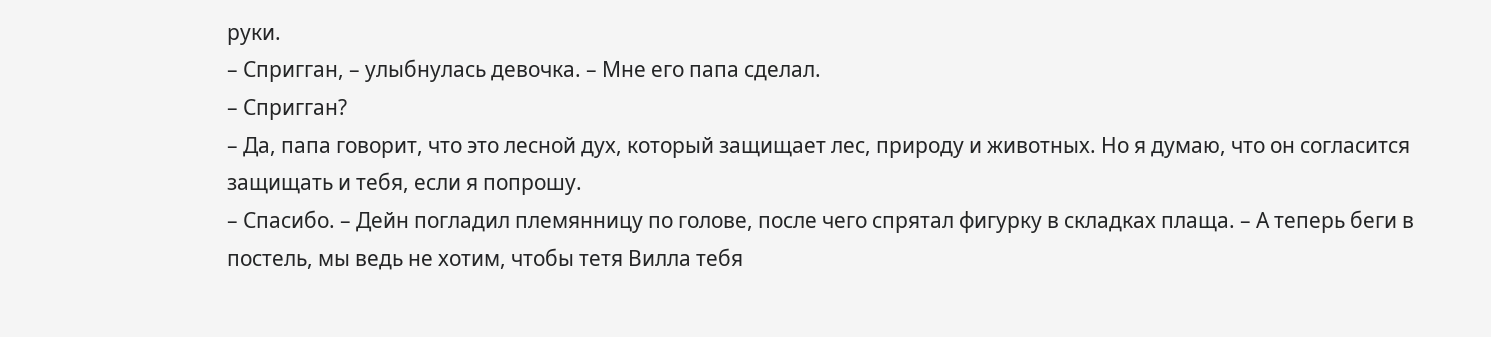руки.
– Спригган, – улыбнулась девочка. – Мне его папа сделал.
– Спригган?
– Да, папа говорит, что это лесной дух, который защищает лес, природу и животных. Но я думаю, что он согласится защищать и тебя, если я попрошу.
– Спасибо. – Дейн погладил племянницу по голове, после чего спрятал фигурку в складках плаща. – А теперь беги в постель, мы ведь не хотим, чтобы тетя Вилла тебя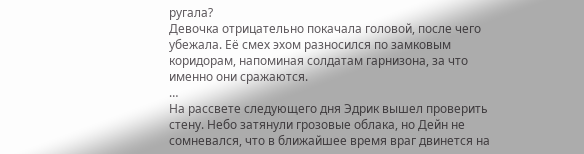ругала?
Девочка отрицательно покачала головой, после чего убежала. Её смех эхом разносился по замковым коридорам, напоминая солдатам гарнизона, за что именно они сражаются.
…
На рассвете следующего дня Эдрик вышел проверить стену. Небо затянули грозовые облака, но Дейн не сомневался, что в ближайшее время враг двинется на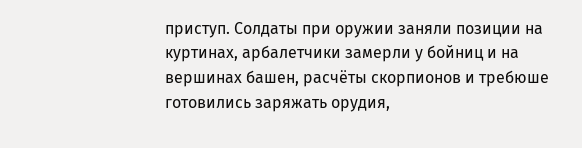приступ. Солдаты при оружии заняли позиции на куртинах, арбалетчики замерли у бойниц и на вершинах башен, расчёты скорпионов и требюше готовились заряжать орудия,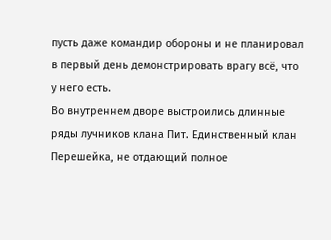пусть даже командир обороны и не планировал в первый день демонстрировать врагу всё, что у него есть.
Во внутреннем дворе выстроились длинные ряды лучников клана Пит. Единственный клан Перешейка, не отдающий полное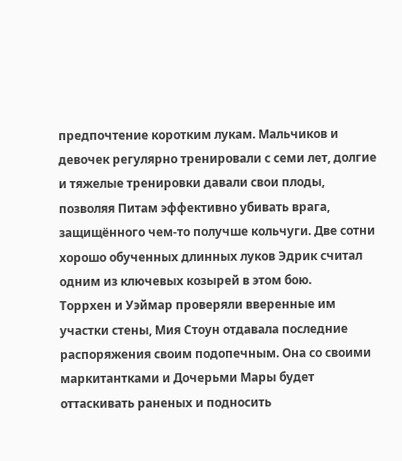предпочтение коротким лукам. Мальчиков и девочек регулярно тренировали с семи лет, долгие и тяжелые тренировки давали свои плоды, позволяя Питам эффективно убивать врага, защищённого чем-то получше кольчуги. Две сотни хорошо обученных длинных луков Эдрик считал одним из ключевых козырей в этом бою.
Торрхен и Уэймар проверяли вверенные им участки стены, Мия Стоун отдавала последние распоряжения своим подопечным. Она со своими маркитантками и Дочерьми Мары будет оттаскивать раненых и подносить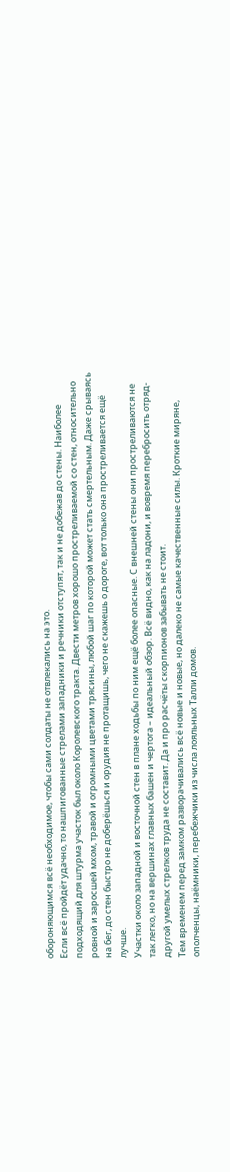обороняющимся всё необходимое, чтобы сами солдаты не отвлекались на это.
Если всё пройдёт удачно, то нашпигованные стрелами западники и речники отступят, так и не добежав до стены. Наиболее подходящий для штурма участок был около Королевского тракта. Двести метров хорошо простреливаемой со стен, относительно ровной и заросшей мхом, травой и огромными цветами трясины, любой шаг по которой может стать смертельным. Даже срываясь на бег, до стен быстро не доберёшься и орудия не протащишь, чего не скажешь о дороге, вот только она простреливается ещё лучше.
Участки около западной и восточной стен в плане ходьбы по ним ещё более опасные. С внешней стены они простреливаются не так легко, но на вершинах главных башен и чертога – идеальный обзор. Всё видно, как на ладони, и вовремя перебросить отряд-другой умелых стрелков труда не составит. Да и про расчёты скорпионов забывать не стоит.
Тем временем перед замком разворачивались всё новые и новые, но далеко не самые качественные силы. Кроткие миряне, ополченцы, наёмники, перебежчики из числа лояльных Талли домов.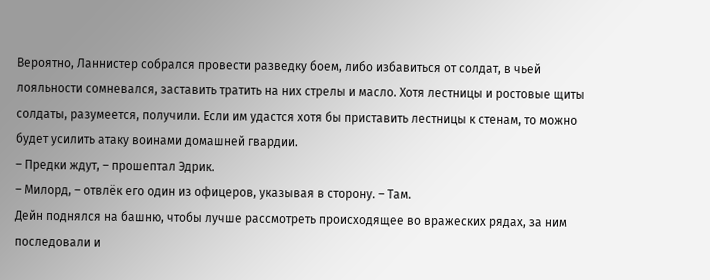Вероятно, Ланнистер собрался провести разведку боем, либо избавиться от солдат, в чьей лояльности сомневался, заставить тратить на них стрелы и масло. Хотя лестницы и ростовые щиты солдаты, разумеется, получили. Если им удастся хотя бы приставить лестницы к стенам, то можно будет усилить атаку воинами домашней гвардии.
– Предки ждут, – прошептал Эдрик.
– Милорд, – отвлёк его один из офицеров, указывая в сторону. – Там.
Дейн поднялся на башню, чтобы лучше рассмотреть происходящее во вражеских рядах, за ним последовали и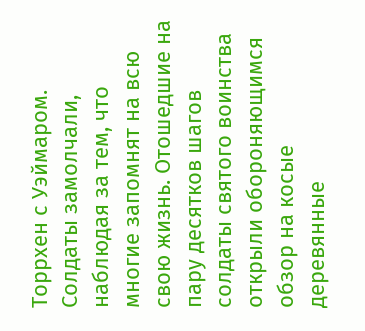Торрхен с Уэймаром. Солдаты замолчали, наблюдая за тем, что многие запомнят на всю свою жизнь. Отошедшие на пару десятков шагов солдаты святого воинства открыли обороняющимся обзор на косые деревянные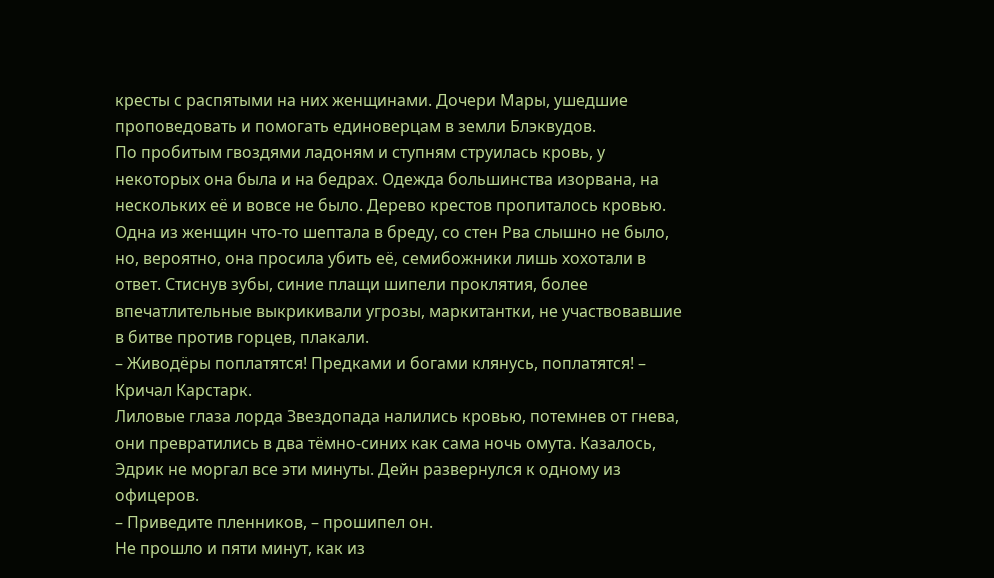кресты с распятыми на них женщинами. Дочери Мары, ушедшие проповедовать и помогать единоверцам в земли Блэквудов.
По пробитым гвоздями ладоням и ступням струилась кровь, у некоторых она была и на бедрах. Одежда большинства изорвана, на нескольких её и вовсе не было. Дерево крестов пропиталось кровью. Одна из женщин что-то шептала в бреду, со стен Рва слышно не было, но, вероятно, она просила убить её, семибожники лишь хохотали в ответ. Стиснув зубы, синие плащи шипели проклятия, более впечатлительные выкрикивали угрозы, маркитантки, не участвовавшие в битве против горцев, плакали.
– Живодёры поплатятся! Предками и богами клянусь, поплатятся! – Кричал Карстарк.
Лиловые глаза лорда Звездопада налились кровью, потемнев от гнева, они превратились в два тёмно-синих как сама ночь омута. Казалось, Эдрик не моргал все эти минуты. Дейн развернулся к одному из офицеров.
– Приведите пленников, – прошипел он.
Не прошло и пяти минут, как из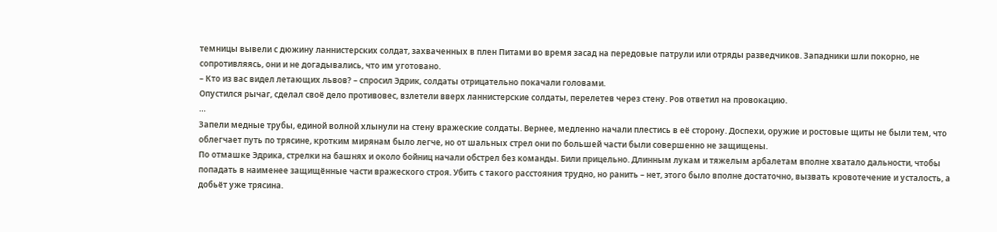темницы вывели с дюжину ланнистерских солдат, захваченных в плен Питами во время засад на передовые патрули или отряды разведчиков. Западники шли покорно, не сопротивляясь, они и не догадывались, что им уготовано.
– Кто из вас видел летающих львов? – спросил Эдрик, солдаты отрицательно покачали головами.
Опустился рычаг, сделал своё дело противовес, взлетели вверх ланнистерские солдаты, перелетев через стену. Ров ответил на провокацию.
…
Запели медные трубы, единой волной хлынули на стену вражеские солдаты. Вернее, медленно начали плестись в её сторону. Доспехи, оружие и ростовые щиты не были тем, что облегчает путь по трясине, кротким мирянам было легче, но от шальных стрел они по большей части были совершенно не защищены.
По отмашке Эдрика, стрелки на башнях и около бойниц начали обстрел без команды. Били прицельно. Длинным лукам и тяжелым арбалетам вполне хватало дальности, чтобы попадать в наименее защищённые части вражеского строя. Убить с такого расстояния трудно, но ранить – нет, этого было вполне достаточно, вызвать кровотечение и усталость, а добьёт уже трясина.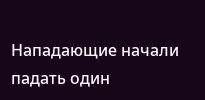Нападающие начали падать один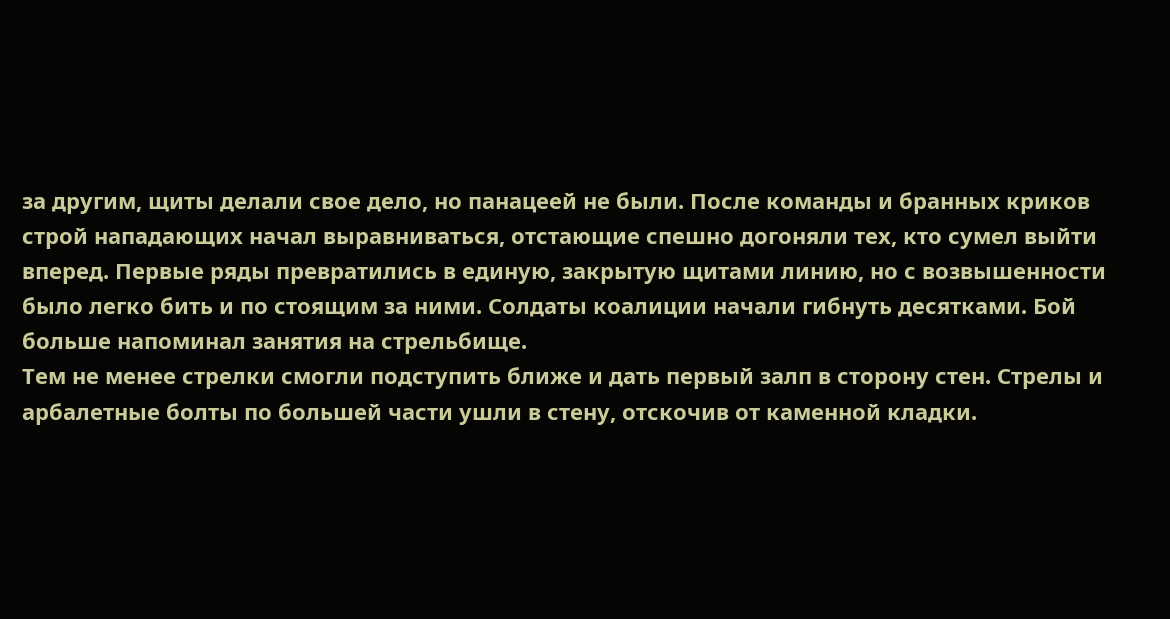за другим, щиты делали свое дело, но панацеей не были. После команды и бранных криков строй нападающих начал выравниваться, отстающие спешно догоняли тех, кто сумел выйти вперед. Первые ряды превратились в единую, закрытую щитами линию, но с возвышенности было легко бить и по стоящим за ними. Солдаты коалиции начали гибнуть десятками. Бой больше напоминал занятия на стрельбище.
Тем не менее стрелки смогли подступить ближе и дать первый залп в сторону стен. Стрелы и арбалетные болты по большей части ушли в стену, отскочив от каменной кладки.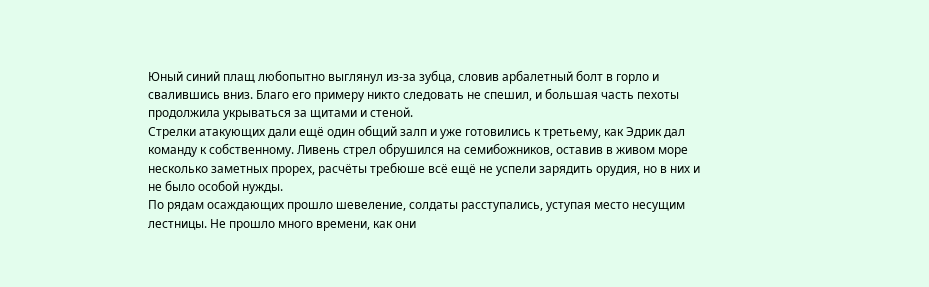Юный синий плащ любопытно выглянул из-за зубца, словив арбалетный болт в горло и свалившись вниз. Благо его примеру никто следовать не спешил, и большая часть пехоты продолжила укрываться за щитами и стеной.
Стрелки атакующих дали ещё один общий залп и уже готовились к третьему, как Эдрик дал команду к собственному. Ливень стрел обрушился на семибожников, оставив в живом море несколько заметных прорех, расчёты требюше всё ещё не успели зарядить орудия, но в них и не было особой нужды.
По рядам осаждающих прошло шевеление, солдаты расступались, уступая место несущим лестницы. Не прошло много времени, как они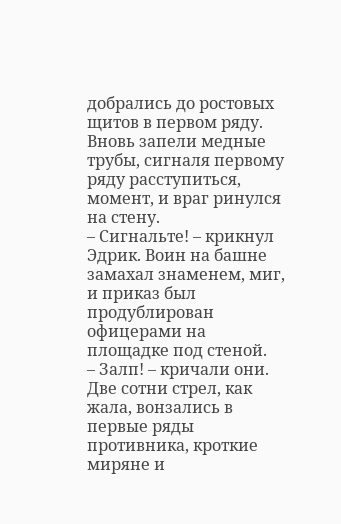добрались до ростовых щитов в первом ряду. Вновь запели медные трубы, сигналя первому ряду расступиться, момент, и враг ринулся на стену.
– Сигнальте! – крикнул Эдрик. Воин на башне замахал знаменем, миг, и приказ был продублирован офицерами на площадке под стеной.
– Залп! – кричали они.
Две сотни стрел, как жала, вонзались в первые ряды противника, кроткие миряне и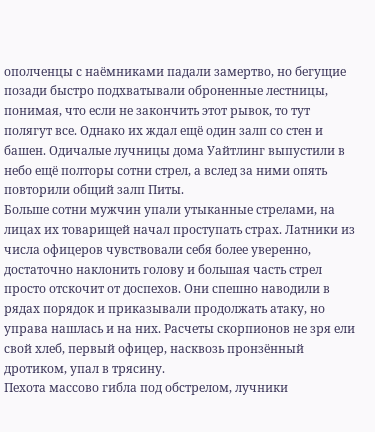ополченцы с наёмниками падали замертво, но бегущие позади быстро подхватывали оброненные лестницы, понимая, что если не закончить этот рывок, то тут полягут все. Однако их ждал ещё один залп со стен и башен. Одичалые лучницы дома Уайтлинг выпустили в небо ещё полторы сотни стрел, а вслед за ними опять повторили общий залп Питы.
Больше сотни мужчин упали утыканные стрелами, на лицах их товарищей начал проступать страх. Латники из числа офицеров чувствовали себя более уверенно, достаточно наклонить голову и большая часть стрел просто отскочит от доспехов. Они спешно наводили в рядах порядок и приказывали продолжать атаку, но управа нашлась и на них. Расчеты скорпионов не зря ели свой хлеб, первый офицер, насквозь пронзённый дротиком, упал в трясину.
Пехота массово гибла под обстрелом, лучники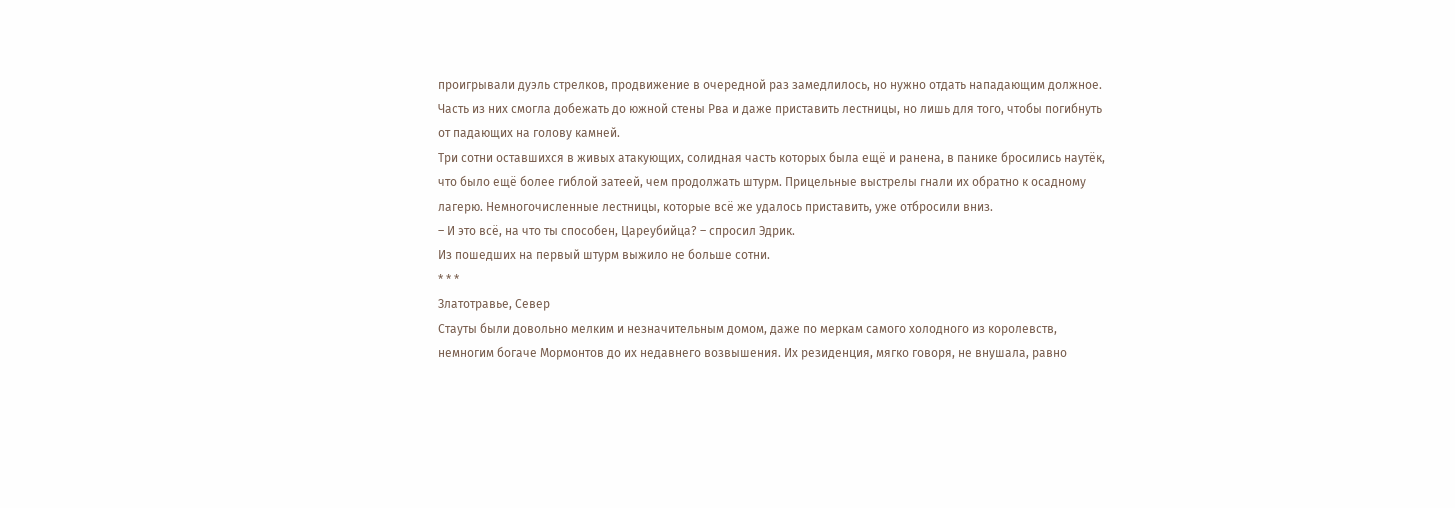проигрывали дуэль стрелков, продвижение в очередной раз замедлилось, но нужно отдать нападающим должное. Часть из них смогла добежать до южной стены Рва и даже приставить лестницы, но лишь для того, чтобы погибнуть от падающих на голову камней.
Три сотни оставшихся в живых атакующих, солидная часть которых была ещё и ранена, в панике бросились наутёк, что было ещё более гиблой затеей, чем продолжать штурм. Прицельные выстрелы гнали их обратно к осадному лагерю. Немногочисленные лестницы, которые всё же удалось приставить, уже отбросили вниз.
– И это всё, на что ты способен, Цареубийца? – спросил Эдрик.
Из пошедших на первый штурм выжило не больше сотни.
* * *
Златотравье, Север
Стауты были довольно мелким и незначительным домом, даже по меркам самого холодного из королевств, немногим богаче Мормонтов до их недавнего возвышения. Их резиденция, мягко говоря, не внушала, равно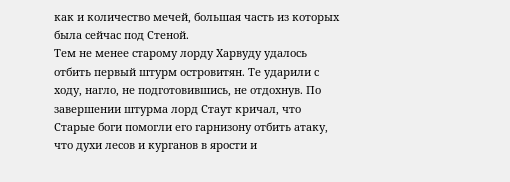как и количество мечей, большая часть из которых была сейчас под Стеной.
Тем не менее старому лорду Харвуду удалось отбить первый штурм островитян. Те ударили с ходу, нагло, не подготовившись, не отдохнув. По завершении штурма лорд Стаут кричал, что Старые боги помогли его гарнизону отбить атаку, что духи лесов и курганов в ярости и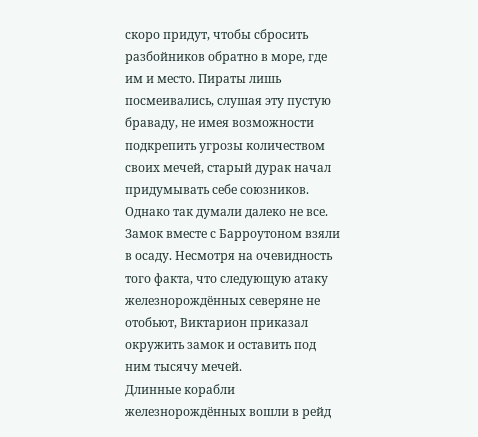скоро придут, чтобы сбросить разбойников обратно в море, где им и место. Пираты лишь посмеивались, слушая эту пустую браваду, не имея возможности подкрепить угрозы количеством своих мечей, старый дурак начал придумывать себе союзников. Однако так думали далеко не все.
Замок вместе с Барроутоном взяли в осаду. Несмотря на очевидность того факта, что следующую атаку железнорождённых северяне не отобьют, Виктарион приказал окружить замок и оставить под ним тысячу мечей.
Длинные корабли железнорождённых вошли в рейд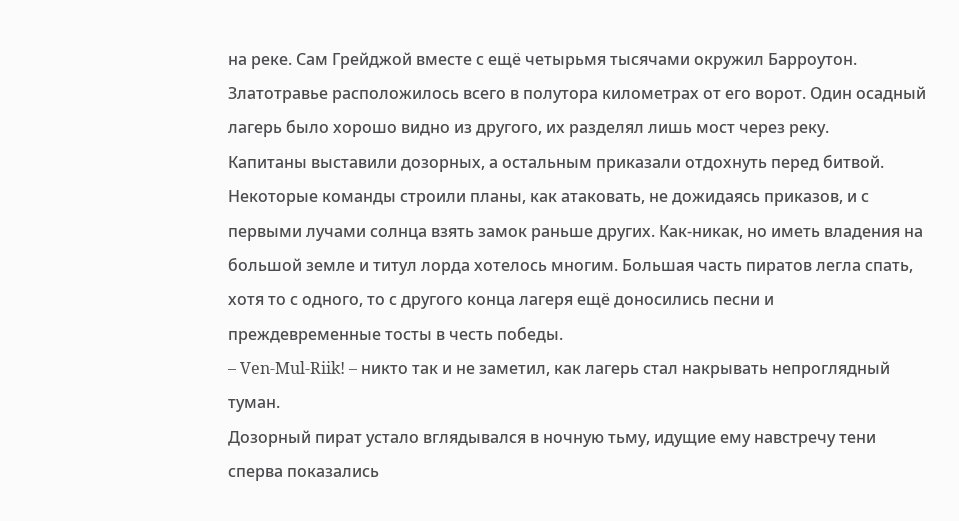на реке. Сам Грейджой вместе с ещё четырьмя тысячами окружил Барроутон. Златотравье расположилось всего в полутора километрах от его ворот. Один осадный лагерь было хорошо видно из другого, их разделял лишь мост через реку.
Капитаны выставили дозорных, а остальным приказали отдохнуть перед битвой. Некоторые команды строили планы, как атаковать, не дожидаясь приказов, и с первыми лучами солнца взять замок раньше других. Как-никак, но иметь владения на большой земле и титул лорда хотелось многим. Большая часть пиратов легла спать, хотя то с одного, то с другого конца лагеря ещё доносились песни и преждевременные тосты в честь победы.
– Ven-Mul-Riik! – никто так и не заметил, как лагерь стал накрывать непроглядный туман.
Дозорный пират устало вглядывался в ночную тьму, идущие ему навстречу тени сперва показались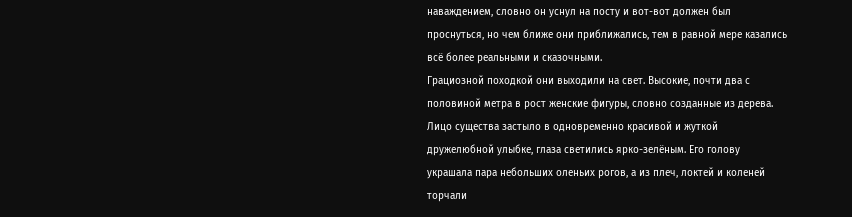наваждением, словно он уснул на посту и вот-вот должен был проснуться, но чем ближе они приближались, тем в равной мере казались всё более реальными и сказочными.
Грациозной походкой они выходили на свет. Высокие, почти два с половиной метра в рост женские фигуры, словно созданные из дерева. Лицо существа застыло в одновременно красивой и жуткой дружелюбной улыбке, глаза светились ярко-зелёным. Его голову украшала пара небольших оленьих рогов, а из плеч, локтей и коленей торчали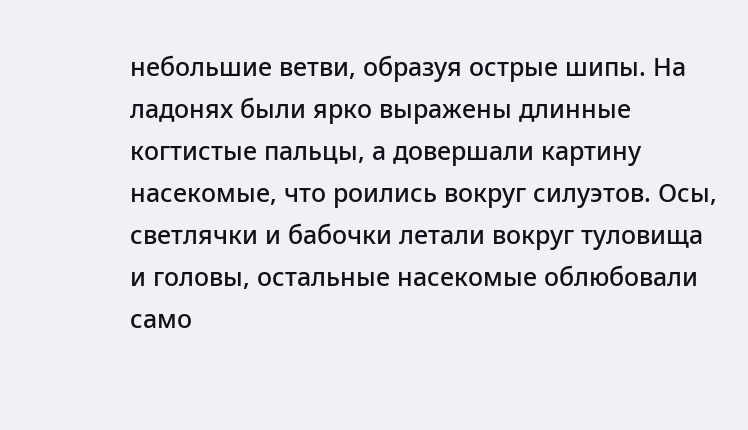небольшие ветви, образуя острые шипы. На ладонях были ярко выражены длинные когтистые пальцы, а довершали картину насекомые, что роились вокруг силуэтов. Осы, светлячки и бабочки летали вокруг туловища и головы, остальные насекомые облюбовали само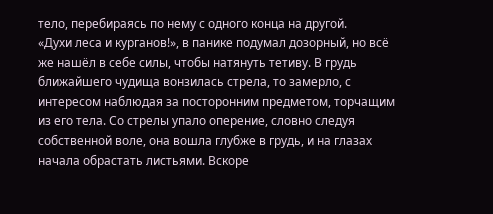тело, перебираясь по нему с одного конца на другой.
«Духи леса и курганов!», в панике подумал дозорный, но всё же нашёл в себе силы, чтобы натянуть тетиву. В грудь ближайшего чудища вонзилась стрела, то замерло, с интересом наблюдая за посторонним предметом, торчащим из его тела. Со стрелы упало оперение, словно следуя собственной воле, она вошла глубже в грудь, и на глазах начала обрастать листьями. Вскоре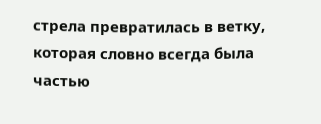стрела превратилась в ветку, которая словно всегда была частью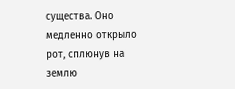существа. Оно медленно открыло рот, сплюнув на землю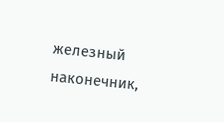железный наконечник,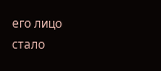его лицо стало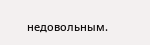недовольным.